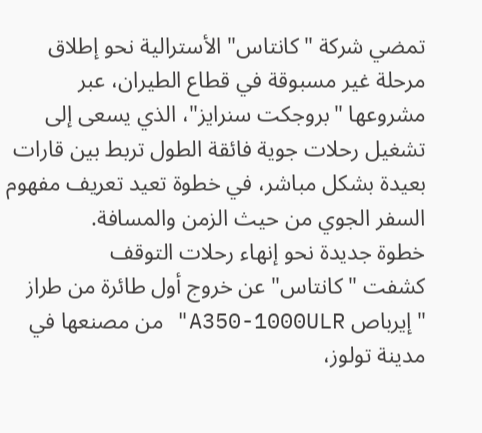تمضي شركة "كانتاس" الأسترالية نحو إطلاق مرحلة غير مسبوقة في قطاع الطيران، عبر مشروعها "بروجكت سنرايز"، الذي يسعى إلى تشغيل رحلات جوية فائقة الطول تربط بين قارات بعيدة بشكل مباشر، في خطوة تعيد تعريف مفهوم السفر الجوي من حيث الزمن والمسافة.
خطوة جديدة نحو إنهاء رحلات التوقف
كشفت "كانتاس" عن خروج أول طائرة من طراز "إيرباص A350-1000ULR" من مصنعها في مدينة تولوز،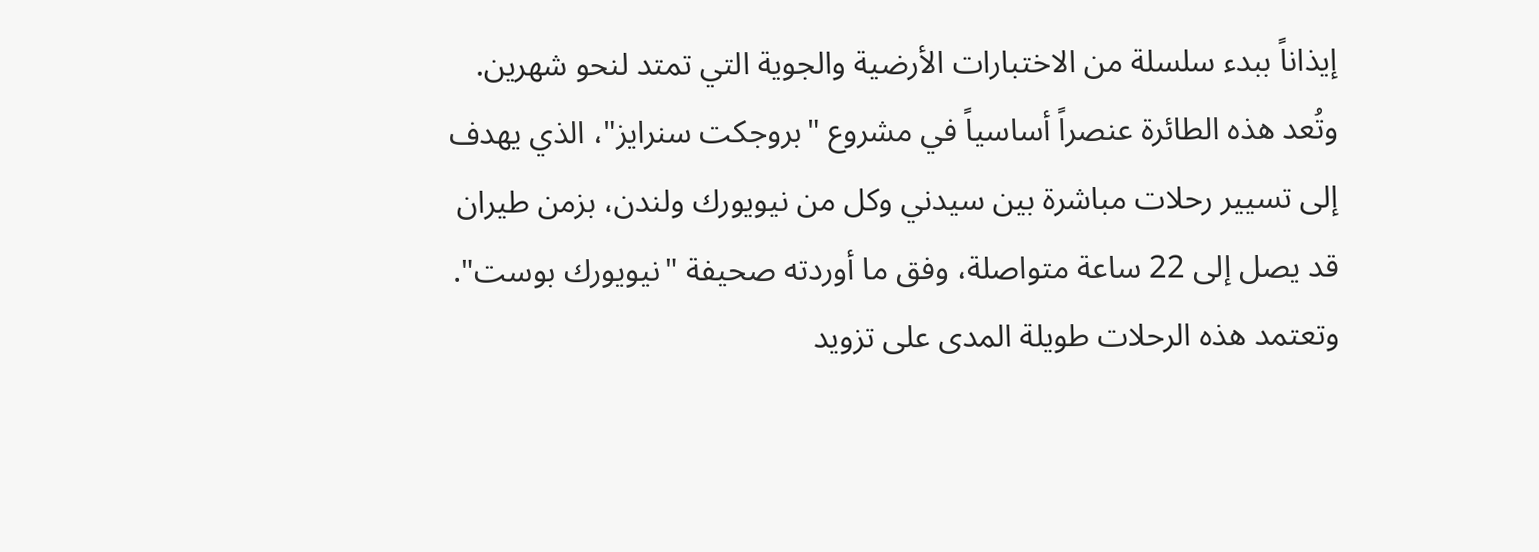إيذاناً ببدء سلسلة من الاختبارات الأرضية والجوية التي تمتد لنحو شهرين.
وتُعد هذه الطائرة عنصراً أساسياً في مشروع "بروجكت سنرايز"، الذي يهدف إلى تسيير رحلات مباشرة بين سيدني وكل من نيويورك ولندن، بزمن طيران قد يصل إلى 22 ساعة متواصلة، وفق ما أوردته صحيفة "نيويورك بوست".
وتعتمد هذه الرحلات طويلة المدى على تزويد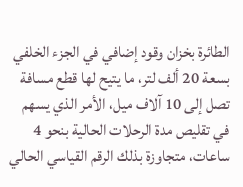الطائرة بخزان وقود إضافي في الجزء الخلفي بسعة 20 ألف لتر، ما يتيح لها قطع مسافة تصل إلى 10 آلاف ميل، الأمر الذي يسهم في تقليص مدة الرحلات الحالية بنحو 4 ساعات، متجاوزة بذلك الرقم القياسي الحالي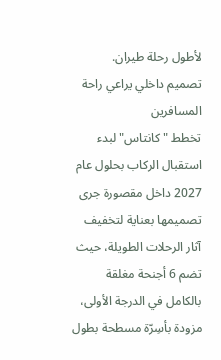لأطول رحلة طيران.
تصميم داخلي يراعي راحة المسافرين
تخطط "كانتاس" لبدء استقبال الركاب بحلول عام 2027 داخل مقصورة جرى تصميمها بعناية لتخفيف آثار الرحلات الطويلة، حيث تضم 6 أجنحة مغلقة بالكامل في الدرجة الأولى، مزودة بأسِرّة مسطحة بطول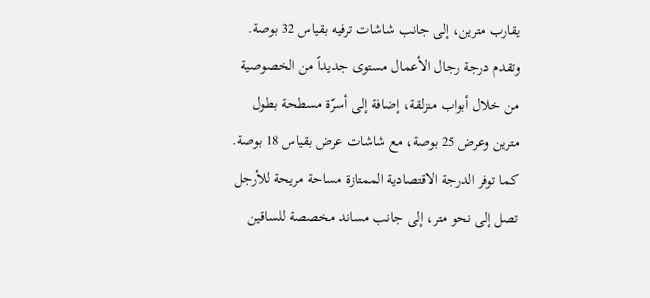يقارب مترين، إلى جانب شاشات ترفيه بقياس 32 بوصة.
وتقدم درجة رجال الأعمال مستوى جديداً من الخصوصية من خلال أبواب منزلقة، إضافة إلى أسرّة مسطحة بطول مترين وعرض 25 بوصة، مع شاشات عرض بقياس 18 بوصة.
كما توفر الدرجة الاقتصادية الممتازة مساحة مريحة للأرجل تصل إلى نحو متر، إلى جانب مساند مخصصة للساقين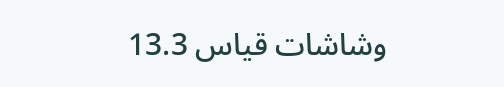وشاشات قياس 13.3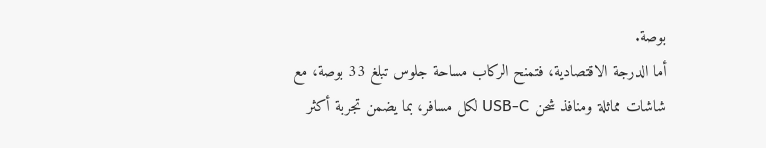بوصة.
أما الدرجة الاقتصادية، فتمنح الركاب مساحة جلوس تبلغ 33 بوصة، مع شاشات مماثلة ومنافذ شحن USB-C لكل مسافر، بما يضمن تجربة أكثر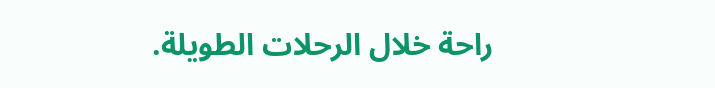راحة خلال الرحلات الطويلة.